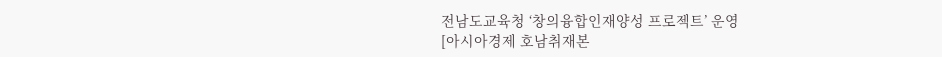전남도교육청 ‘창의융합인재양성 프로젝트’ 운영
[아시아경제 호남취재본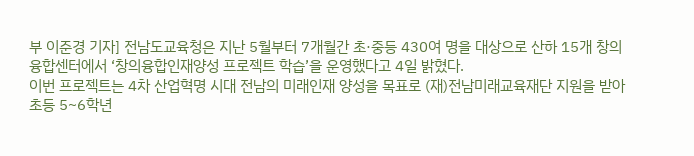부 이준경 기자] 전남도교육청은 지난 5월부터 7개월간 초·중등 430여 명을 대상으로 산하 15개 창의융합센터에서 ‘창의융합인재양성 프로젝트 학습’을 운영했다고 4일 밝혔다.
이번 프로젝트는 4차 산업혁명 시대 전남의 미래인재 양성을 목표로 (재)전남미래교육재단 지원을 받아 초등 5~6학년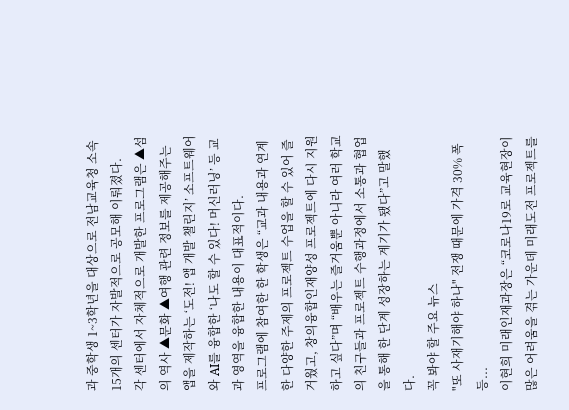과 중학생 1~3학년을 대상으로 전남교육청 소속 15개의 센터가 자발적으로 공모해 이뤄졌다.
각 센터에서 자체적으로 개발한 프로그램은 ▲섬의 역사 ▲문화 ▲여행 관련 정보를 제공해주는 앱을 제작하는 ‘도전! 앱 개발 챌린지’ 소프트웨어와 AI를 융합한 ‘나도 할 수 있다! 머신러닝’ 등 교과 영역을 융합한 내용이 대표적이다.
프로그램에 참여한 한 학생은 “교과 내용과 연계한 다양한 주제의 프로젝트 수업을 할 수 있어 즐거웠고, 창의융합인재양성 프로젝트에 다시 지원하고 싶다”며 “배우는 즐거움뿐 아니라 여러 학교의 친구들과 프로젝트 수행과정에서 소통과 협업을 통해 한 단계 성장하는 계기가 됐다”고 말했다.
꼭 봐야 할 주요 뉴스
"또 사재기해야 하나" 전쟁 때문에 가격 30% 폭등...
이현희 미래인재과장은 “코로나19로 교육현장이 많은 어려움을 겪는 가운데 미래도전 프로젝트를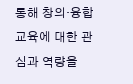통해 창의·융합교육에 대한 관심과 역량을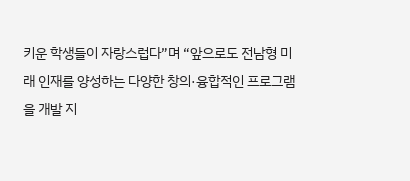키운 학생들이 자랑스럽다”며 “앞으로도 전남형 미래 인재를 양성하는 다양한 창의·융합적인 프로그램을 개발 지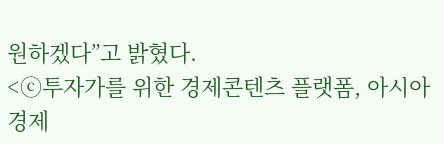원하겠다”고 밝혔다.
<ⓒ투자가를 위한 경제콘텐츠 플랫폼, 아시아경제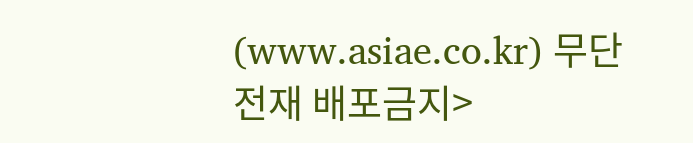(www.asiae.co.kr) 무단전재 배포금지>